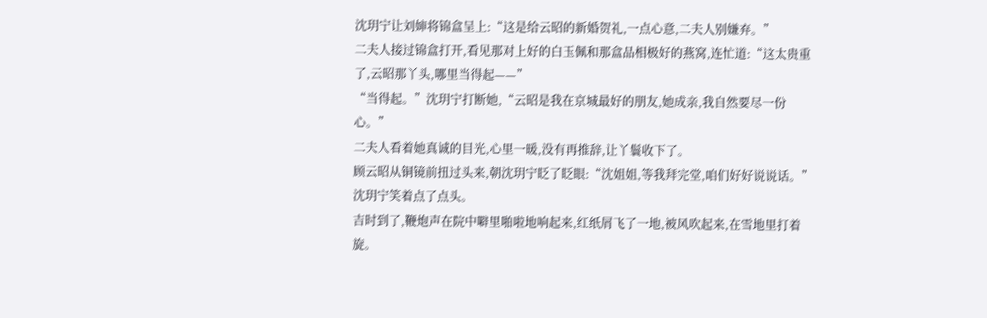沈玥宁让刘婶将锦盒呈上:“这是给云昭的新婚贺礼,一点心意,二夫人别嫌弃。”
二夫人接过锦盒打开,看见那对上好的白玉佩和那盒品相极好的燕窝,连忙道:“这太贵重了,云昭那丫头,哪里当得起——”
“当得起。”沈玥宁打断她,“云昭是我在京城最好的朋友,她成亲,我自然要尽一份心。”
二夫人看着她真诚的目光,心里一暖,没有再推辞,让丫鬟收下了。
顾云昭从铜镜前扭过头来,朝沈玥宁眨了眨眼:“沈姐姐,等我拜完堂,咱们好好说说话。”
沈玥宁笑着点了点头。
吉时到了,鞭炮声在院中噼里啪啦地响起来,红纸屑飞了一地,被风吹起来,在雪地里打着旋。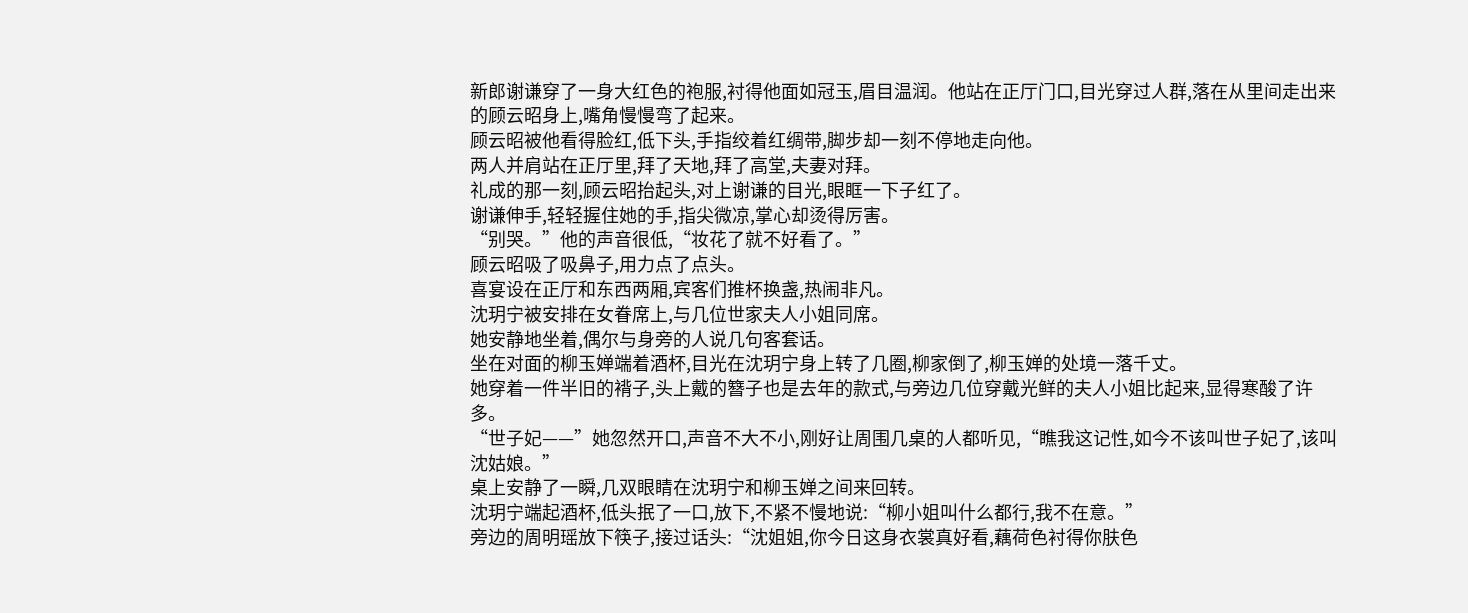新郎谢谦穿了一身大红色的袍服,衬得他面如冠玉,眉目温润。他站在正厅门口,目光穿过人群,落在从里间走出来的顾云昭身上,嘴角慢慢弯了起来。
顾云昭被他看得脸红,低下头,手指绞着红绸带,脚步却一刻不停地走向他。
两人并肩站在正厅里,拜了天地,拜了高堂,夫妻对拜。
礼成的那一刻,顾云昭抬起头,对上谢谦的目光,眼眶一下子红了。
谢谦伸手,轻轻握住她的手,指尖微凉,掌心却烫得厉害。
“别哭。”他的声音很低,“妆花了就不好看了。”
顾云昭吸了吸鼻子,用力点了点头。
喜宴设在正厅和东西两厢,宾客们推杯换盏,热闹非凡。
沈玥宁被安排在女眷席上,与几位世家夫人小姐同席。
她安静地坐着,偶尔与身旁的人说几句客套话。
坐在对面的柳玉婵端着酒杯,目光在沈玥宁身上转了几圈,柳家倒了,柳玉婵的处境一落千丈。
她穿着一件半旧的褙子,头上戴的簪子也是去年的款式,与旁边几位穿戴光鲜的夫人小姐比起来,显得寒酸了许多。
“世子妃——”她忽然开口,声音不大不小,刚好让周围几桌的人都听见,“瞧我这记性,如今不该叫世子妃了,该叫沈姑娘。”
桌上安静了一瞬,几双眼睛在沈玥宁和柳玉婵之间来回转。
沈玥宁端起酒杯,低头抿了一口,放下,不紧不慢地说:“柳小姐叫什么都行,我不在意。”
旁边的周明瑶放下筷子,接过话头:“沈姐姐,你今日这身衣裳真好看,藕荷色衬得你肤色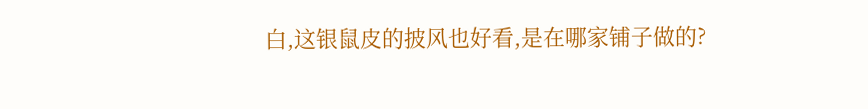白,这银鼠皮的披风也好看,是在哪家铺子做的?